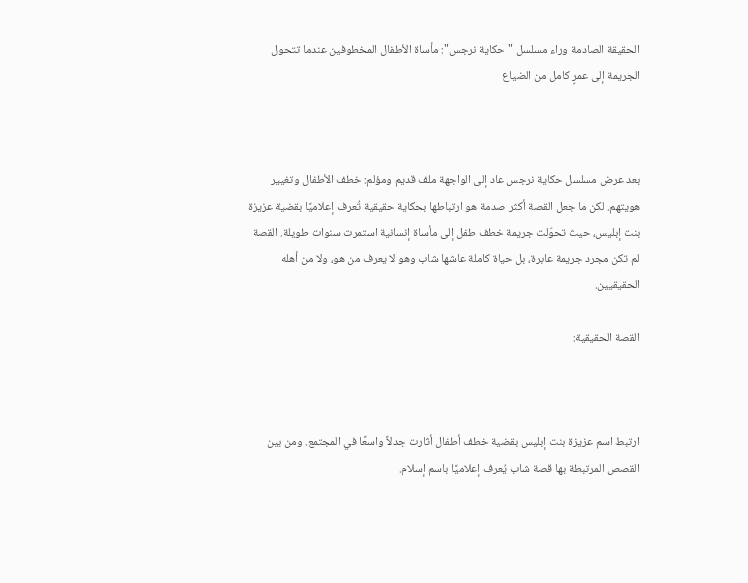الحقيقة الصادمة وراء مسلسل "حكاية نرجس": مأساة الأطفال المخطوفين عندما تتحول الجريمة إلى عمرٍ كامل من الضياع



بعد عرض مسلسل حكاية نرجس عاد إلى الواجهة ملف قديم ومؤلم: خطف الأطفال وتغيير هويتهم. لكن ما جعل القصة أكثر صدمة هو ارتباطها بحكاية حقيقية تُعرف إعلاميًا بقضية عزيزة بنت إبليس، حيث تحوّلت جريمة خطف طفل إلى مأساة إنسانية استمرت سنوات طويلة. القصة لم تكن مجرد جريمة عابرة، بل حياة كاملة عاشها شاب وهو لا يعرف من هو، ولا من أهله الحقيقيين.

القصة الحقيقية:



ارتبط اسم عزيزة بنت إبليس بقضية خطف أطفال أثارت جدلاً واسعًا في المجتمع. ومن بين القصص المرتبطة بها قصة شاب يُعرف إعلاميًا باسم إسلام.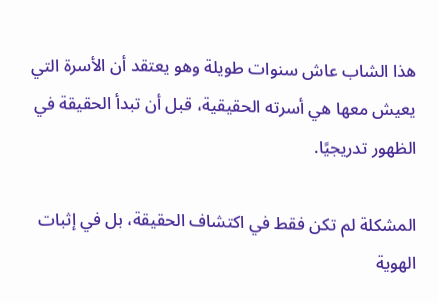هذا الشاب عاش سنوات طويلة وهو يعتقد أن الأسرة التي يعيش معها هي أسرته الحقيقية، قبل أن تبدأ الحقيقة في الظهور تدريجيًا.

المشكلة لم تكن فقط في اكتشاف الحقيقة، بل في إثبات الهوية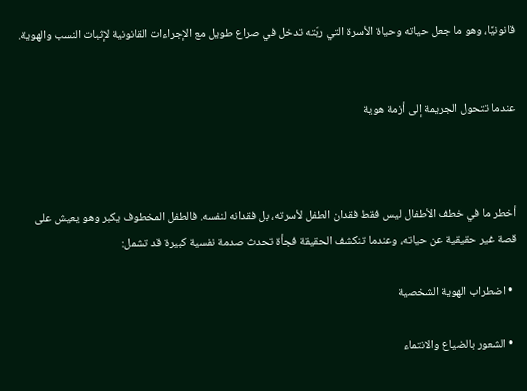قانونيًا، وهو ما جعل حياته وحياة الأسرة التي ربّته تدخل في صراع طويل مع الإجراءات القانونية لإثبات النسب والهوية.


عندما تتحول الجريمة إلى أزمة هوية



أخطر ما في خطف الأطفال ليس فقط فقدان الطفل لأسرته، بل فقدانه لنفسه. فالطفل المخطوف يكبر وهو يعيش على قصة غير حقيقية عن حياته، وعندما تنكشف الحقيقة فجأة تحدث صدمة نفسية كبيرة قد تشمل:

  • اضطراب الهوية الشخصية

  • الشعور بالضياع والانتماء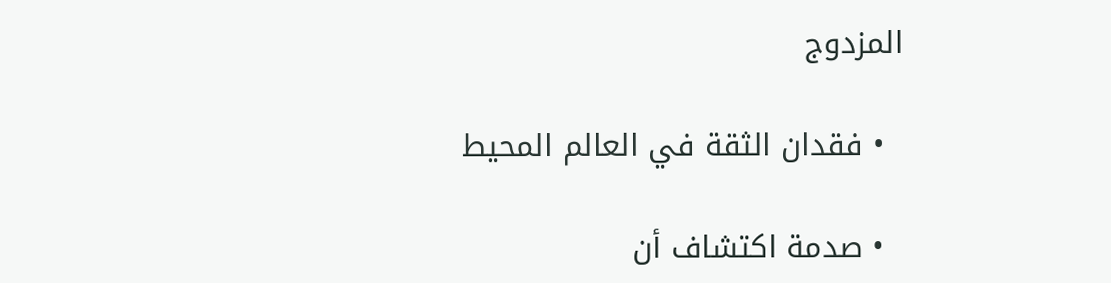المزدوج

  • فقدان الثقة في العالم المحيط

  • صدمة اكتشاف أن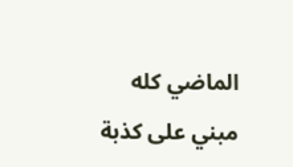الماضي كله مبني على كذبة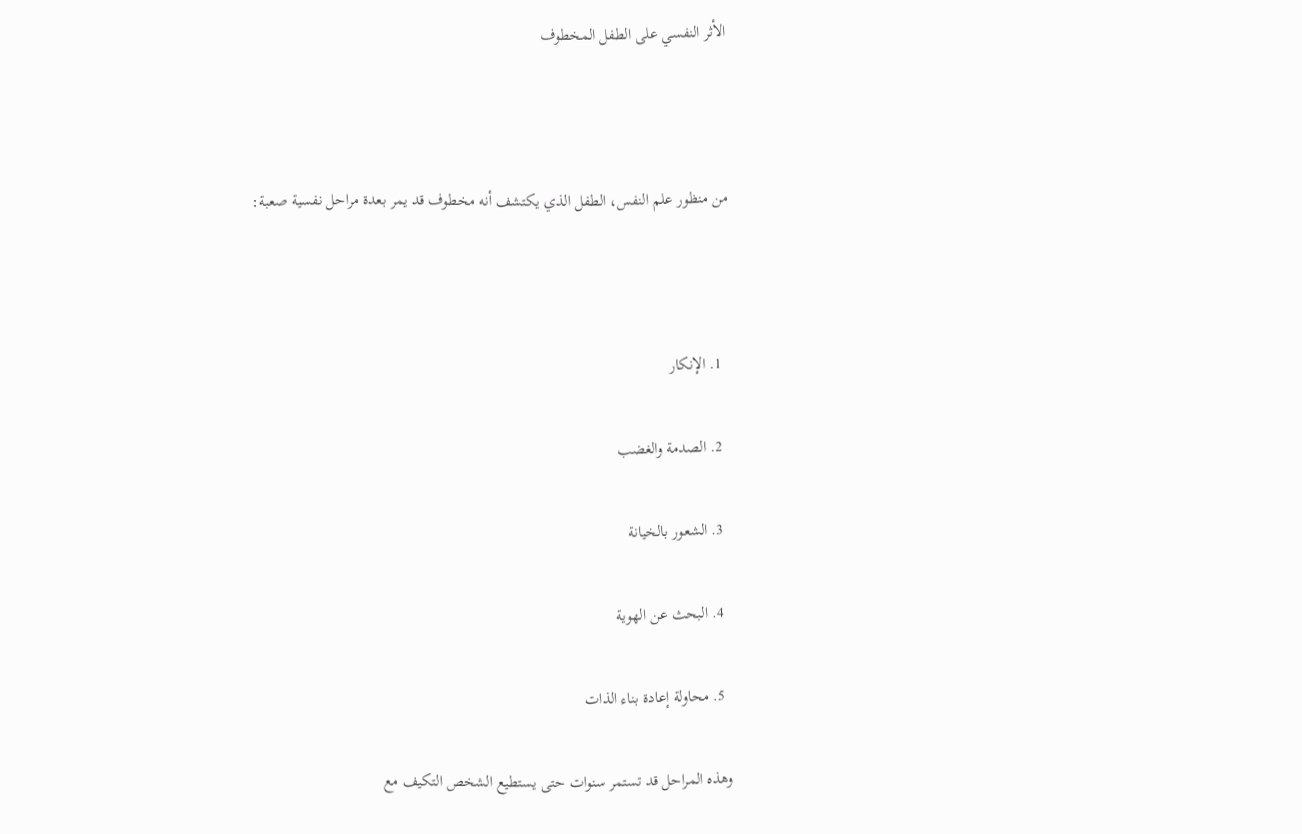الأثر النفسي على الطفل المخطوف



من منظور علم النفس، الطفل الذي يكتشف أنه مخطوف قد يمر بعدة مراحل نفسية صعبة:



  1. الإنكار

  2. الصدمة والغضب

  3. الشعور بالخيانة

  4. البحث عن الهوية

  5. محاولة إعادة بناء الذات

وهذه المراحل قد تستمر سنوات حتى يستطيع الشخص التكيف مع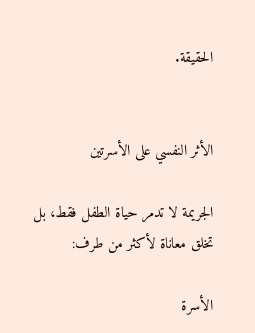الحقيقة.


الأثر النفسي على الأسرتين

الجريمة لا تدمر حياة الطفل فقط، بل تخلق معاناة لأكثر من طرف:

الأسرة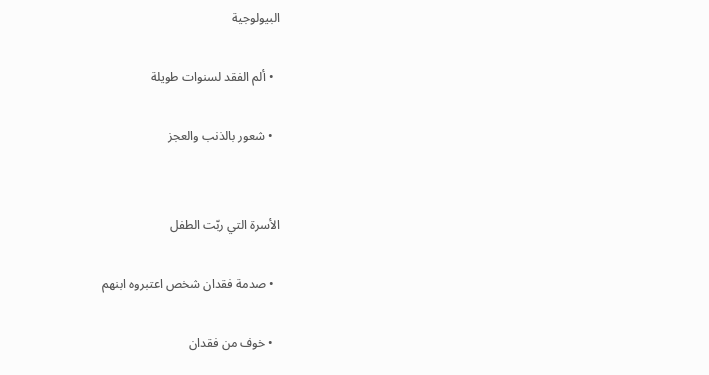البيولوجية

  • ألم الفقد لسنوات طويلة

  • شعور بالذنب والعجز


الأسرة التي ربّت الطفل

  • صدمة فقدان شخص اعتبروه ابنهم

  • خوف من فقدان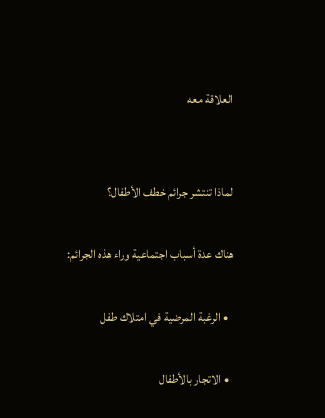العلاقة معه


لماذا تنتشر جرائم خطف الأطفال؟

هناك عدة أسباب اجتماعية وراء هذه الجرائم:

  • الرغبة المرضية في امتلاك طفل

  • الاتجار بالأطفال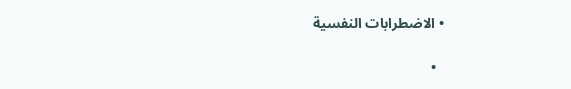• الاضطرابات النفسية

  •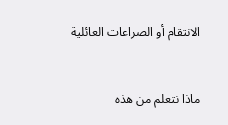الانتقام أو الصراعات العائلية


ماذا نتعلم من هذه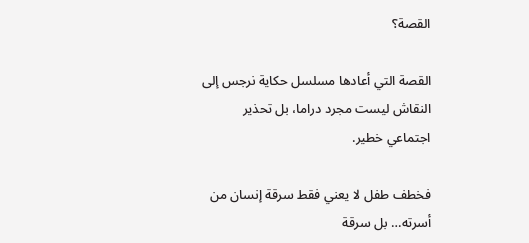القصة؟

القصة التي أعادها مسلسل حكاية نرجس إلى النقاش ليست مجرد دراما، بل تحذير اجتماعي خطير.

فخطف طفل لا يعني فقط سرقة إنسان من أسرته… بل سرقة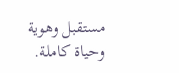مستقبل وهوية وحياة كاملة.